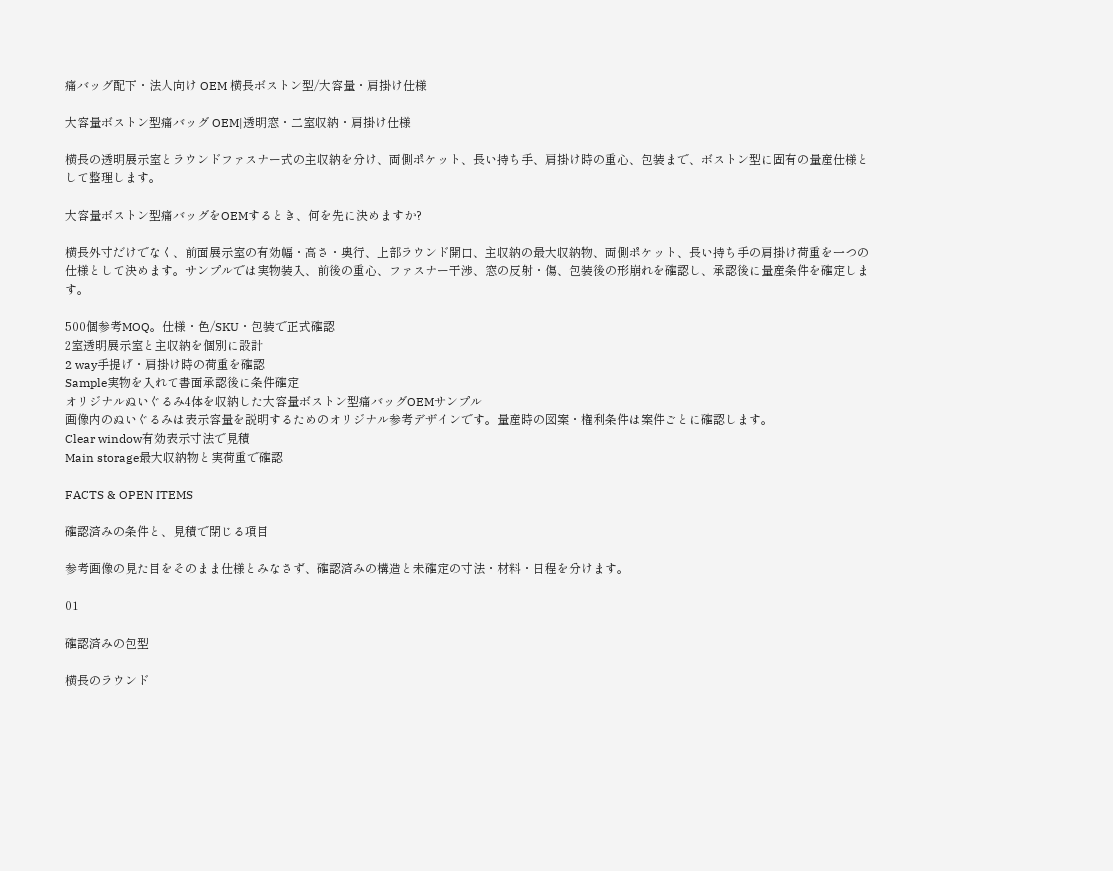痛バッグ配下・法人向け OEM 横長ボストン型/大容量・肩掛け仕様

大容量ボストン型痛バッグ OEM|透明窓・二室収納・肩掛け仕様

横長の透明展示室とラウンドファスナー式の主収納を分け、両側ポケット、長い持ち手、肩掛け時の重心、包装まで、ボストン型に固有の量産仕様として整理します。

大容量ボストン型痛バッグをOEMするとき、何を先に決めますか?

横長外寸だけでなく、前面展示室の有効幅・高さ・奥行、上部ラウンド開口、主収納の最大収納物、両側ポケット、長い持ち手の肩掛け荷重を一つの仕様として決めます。サンプルでは実物装入、前後の重心、ファスナー干渉、窓の反射・傷、包装後の形崩れを確認し、承認後に量産条件を確定します。

500個参考MOQ。仕様・色/SKU・包装で正式確認
2室透明展示室と主収納を個別に設計
2 way手提げ・肩掛け時の荷重を確認
Sample実物を入れて書面承認後に条件確定
オリジナルぬいぐるみ4体を収納した大容量ボストン型痛バッグOEMサンプル
画像内のぬいぐるみは表示容量を説明するためのオリジナル参考デザインです。量産時の図案・権利条件は案件ごとに確認します。
Clear window有効表示寸法で見積
Main storage最大収納物と実荷重で確認

FACTS & OPEN ITEMS

確認済みの条件と、見積で閉じる項目

参考画像の見た目をそのまま仕様とみなさず、確認済みの構造と未確定の寸法・材料・日程を分けます。

01

確認済みの包型

横長のラウンド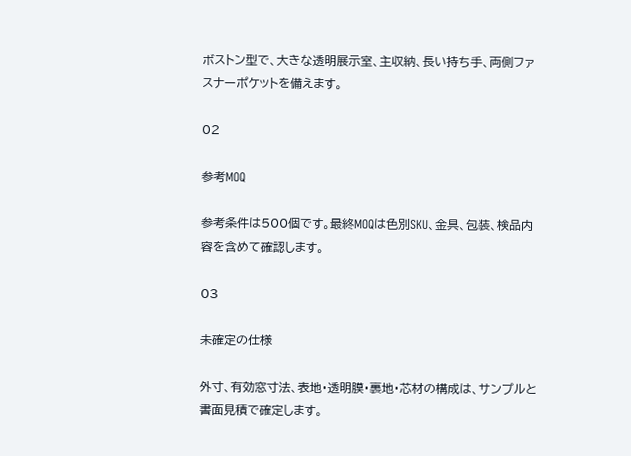ボストン型で、大きな透明展示室、主収納、長い持ち手、両側ファスナーポケットを備えます。

02

参考MOQ

参考条件は500個です。最終MOQは色別SKU、金具、包装、検品内容を含めて確認します。

03

未確定の仕様

外寸、有効窓寸法、表地・透明膜・裏地・芯材の構成は、サンプルと書面見積で確定します。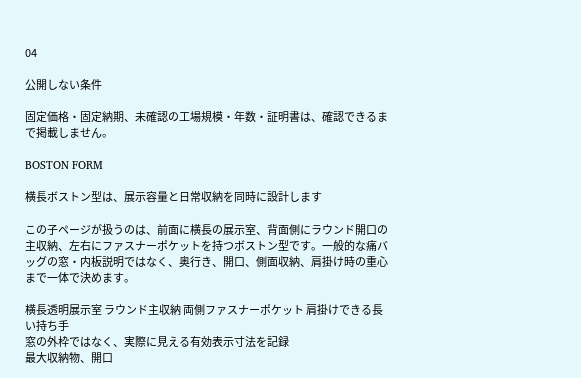04

公開しない条件

固定価格・固定納期、未確認の工場規模・年数・証明書は、確認できるまで掲載しません。

BOSTON FORM

横長ボストン型は、展示容量と日常収納を同時に設計します

この子ページが扱うのは、前面に横長の展示室、背面側にラウンド開口の主収納、左右にファスナーポケットを持つボストン型です。一般的な痛バッグの窓・内板説明ではなく、奥行き、開口、側面収納、肩掛け時の重心まで一体で決めます。

横長透明展示室 ラウンド主収納 両側ファスナーポケット 肩掛けできる長い持ち手
窓の外枠ではなく、実際に見える有効表示寸法を記録
最大収納物、開口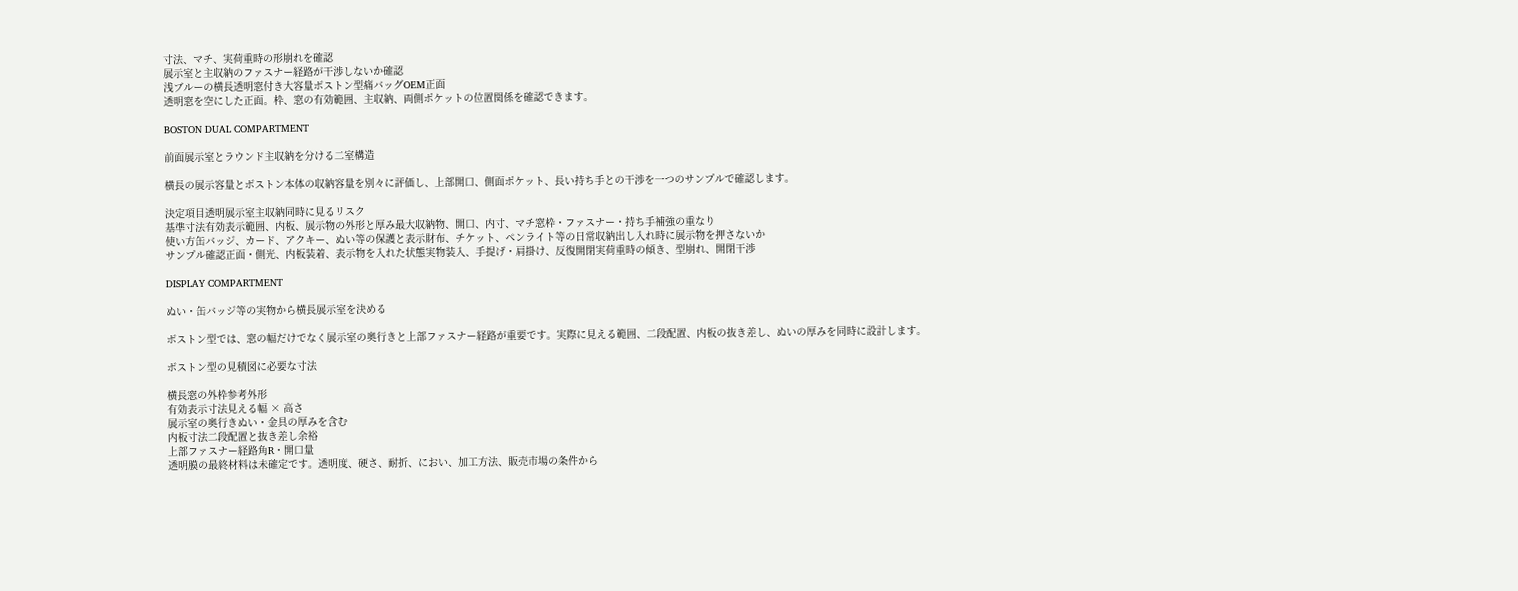寸法、マチ、実荷重時の形崩れを確認
展示室と主収納のファスナー経路が干渉しないか確認
浅ブルーの横長透明窓付き大容量ボストン型痛バッグOEM正面
透明窓を空にした正面。枠、窓の有効範囲、主収納、両側ポケットの位置関係を確認できます。

BOSTON DUAL COMPARTMENT

前面展示室とラウンド主収納を分ける二室構造

横長の展示容量とボストン本体の収納容量を別々に評価し、上部開口、側面ポケット、長い持ち手との干渉を一つのサンプルで確認します。

決定項目透明展示室主収納同時に見るリスク
基準寸法有効表示範囲、内板、展示物の外形と厚み最大収納物、開口、内寸、マチ窓枠・ファスナー・持ち手補強の重なり
使い方缶バッジ、カード、アクキー、ぬい等の保護と表示財布、チケット、ペンライト等の日常収納出し入れ時に展示物を押さないか
サンプル確認正面・側光、内板装着、表示物を入れた状態実物装入、手提げ・肩掛け、反復開閉実荷重時の傾き、型崩れ、開閉干渉

DISPLAY COMPARTMENT

ぬい・缶バッジ等の実物から横長展示室を決める

ボストン型では、窓の幅だけでなく展示室の奥行きと上部ファスナー経路が重要です。実際に見える範囲、二段配置、内板の抜き差し、ぬいの厚みを同時に設計します。

ボストン型の見積図に必要な寸法

横長窓の外枠参考外形
有効表示寸法見える幅 × 高さ
展示室の奥行きぬい・金具の厚みを含む
内板寸法二段配置と抜き差し余裕
上部ファスナー経路角R・開口量
透明膜の最終材料は未確定です。透明度、硬さ、耐折、におい、加工方法、販売市場の条件から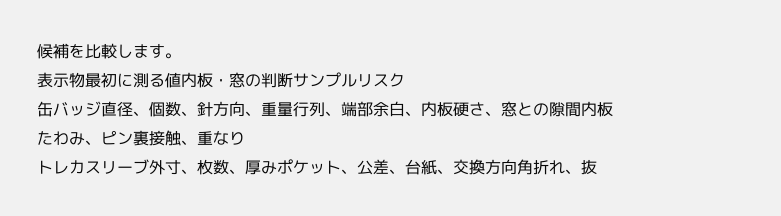候補を比較します。
表示物最初に測る値内板・窓の判断サンプルリスク
缶バッジ直径、個数、針方向、重量行列、端部余白、内板硬さ、窓との隙間内板たわみ、ピン裏接触、重なり
トレカスリーブ外寸、枚数、厚みポケット、公差、台紙、交換方向角折れ、抜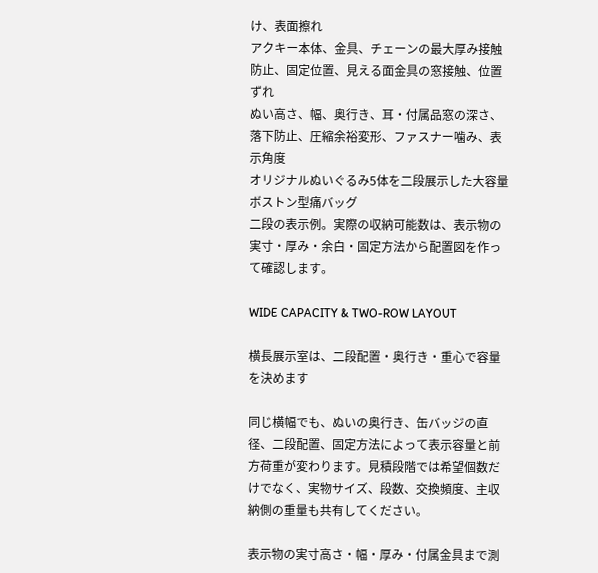け、表面擦れ
アクキー本体、金具、チェーンの最大厚み接触防止、固定位置、見える面金具の窓接触、位置ずれ
ぬい高さ、幅、奥行き、耳・付属品窓の深さ、落下防止、圧縮余裕変形、ファスナー噛み、表示角度
オリジナルぬいぐるみ5体を二段展示した大容量ボストン型痛バッグ
二段の表示例。実際の収納可能数は、表示物の実寸・厚み・余白・固定方法から配置図を作って確認します。

WIDE CAPACITY & TWO-ROW LAYOUT

横長展示室は、二段配置・奥行き・重心で容量を決めます

同じ横幅でも、ぬいの奥行き、缶バッジの直径、二段配置、固定方法によって表示容量と前方荷重が変わります。見積段階では希望個数だけでなく、実物サイズ、段数、交換頻度、主収納側の重量も共有してください。

表示物の実寸高さ・幅・厚み・付属金具まで測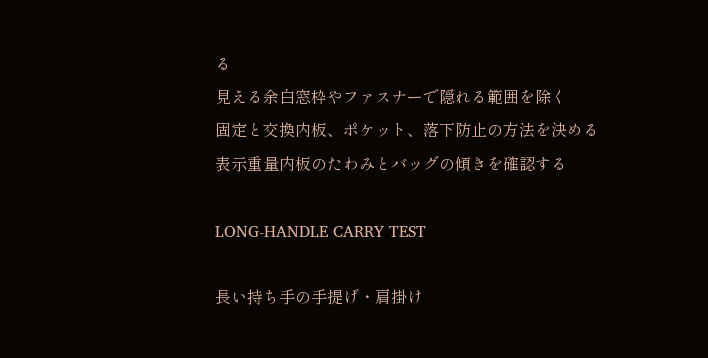る
見える余白窓枠やファスナーで隠れる範囲を除く
固定と交換内板、ポケット、落下防止の方法を決める
表示重量内板のたわみとバッグの傾きを確認する

LONG-HANDLE CARRY TEST

長い持ち手の手提げ・肩掛け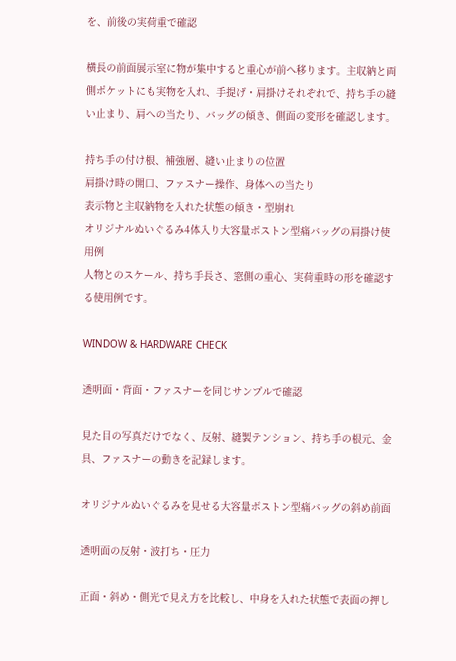を、前後の実荷重で確認

横長の前面展示室に物が集中すると重心が前へ移ります。主収納と両側ポケットにも実物を入れ、手提げ・肩掛けそれぞれで、持ち手の縫い止まり、肩への当たり、バッグの傾き、側面の変形を確認します。

持ち手の付け根、補強層、縫い止まりの位置
肩掛け時の開口、ファスナー操作、身体への当たり
表示物と主収納物を入れた状態の傾き・型崩れ
オリジナルぬいぐるみ4体入り大容量ボストン型痛バッグの肩掛け使用例
人物とのスケール、持ち手長さ、窓側の重心、実荷重時の形を確認する使用例です。

WINDOW & HARDWARE CHECK

透明面・背面・ファスナーを同じサンプルで確認

見た目の写真だけでなく、反射、縫製テンション、持ち手の根元、金具、ファスナーの動きを記録します。

オリジナルぬいぐるみを見せる大容量ボストン型痛バッグの斜め前面

透明面の反射・波打ち・圧力

正面・斜め・側光で見え方を比較し、中身を入れた状態で表面の押し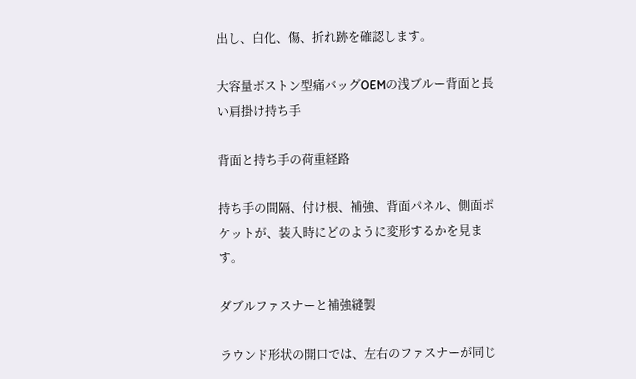出し、白化、傷、折れ跡を確認します。

大容量ボストン型痛バッグOEMの浅ブルー背面と長い肩掛け持ち手

背面と持ち手の荷重経路

持ち手の間隔、付け根、補強、背面パネル、側面ポケットが、装入時にどのように変形するかを見ます。

ダブルファスナーと補強縫製

ラウンド形状の開口では、左右のファスナーが同じ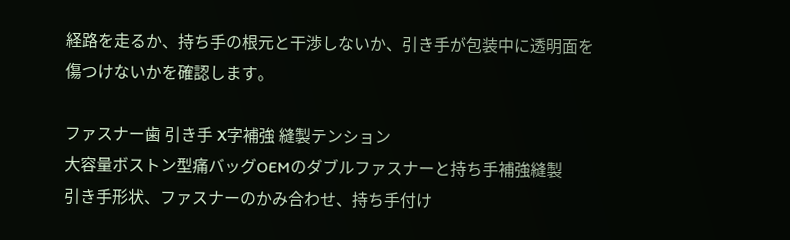経路を走るか、持ち手の根元と干渉しないか、引き手が包装中に透明面を傷つけないかを確認します。

ファスナー歯 引き手 X字補強 縫製テンション
大容量ボストン型痛バッグOEMのダブルファスナーと持ち手補強縫製
引き手形状、ファスナーのかみ合わせ、持ち手付け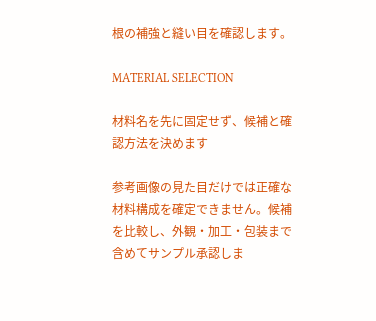根の補強と縫い目を確認します。

MATERIAL SELECTION

材料名を先に固定せず、候補と確認方法を決めます

参考画像の見た目だけでは正確な材料構成を確定できません。候補を比較し、外観・加工・包装まで含めてサンプル承認しま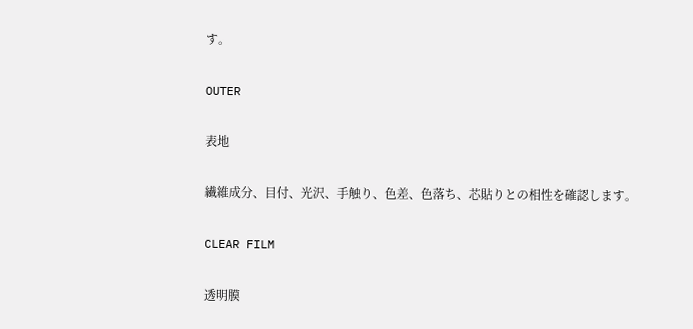す。

OUTER

表地

繊維成分、目付、光沢、手触り、色差、色落ち、芯貼りとの相性を確認します。

CLEAR FILM

透明膜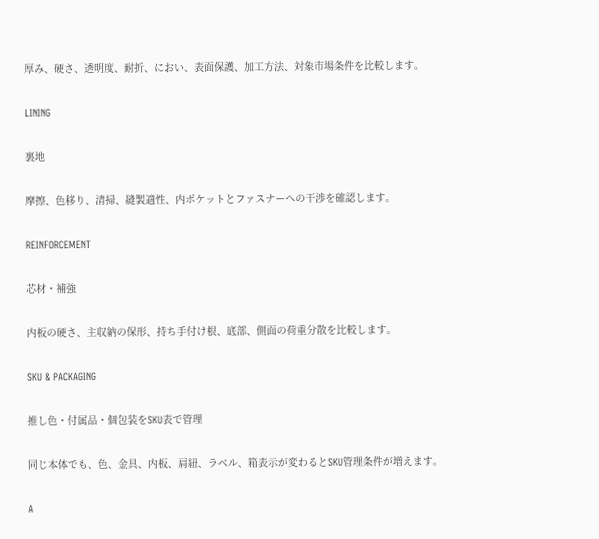厚み、硬さ、透明度、耐折、におい、表面保護、加工方法、対象市場条件を比較します。

LINING

裏地

摩擦、色移り、清掃、縫製適性、内ポケットとファスナーへの干渉を確認します。

REINFORCEMENT

芯材・補強

内板の硬さ、主収納の保形、持ち手付け根、底部、側面の荷重分散を比較します。

SKU & PACKAGING

推し色・付属品・個包装をSKU表で管理

同じ本体でも、色、金具、内板、肩紐、ラベル、箱表示が変わるとSKU管理条件が増えます。

A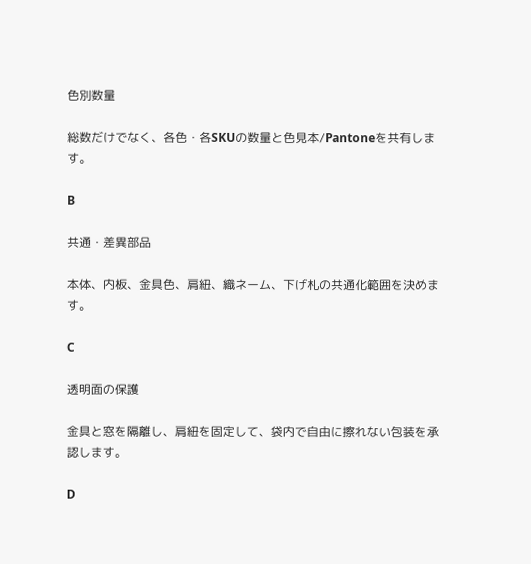色別数量

総数だけでなく、各色・各SKUの数量と色見本/Pantoneを共有します。

B

共通・差異部品

本体、内板、金具色、肩紐、織ネーム、下げ札の共通化範囲を決めます。

C

透明面の保護

金具と窓を隔離し、肩紐を固定して、袋内で自由に擦れない包装を承認します。

D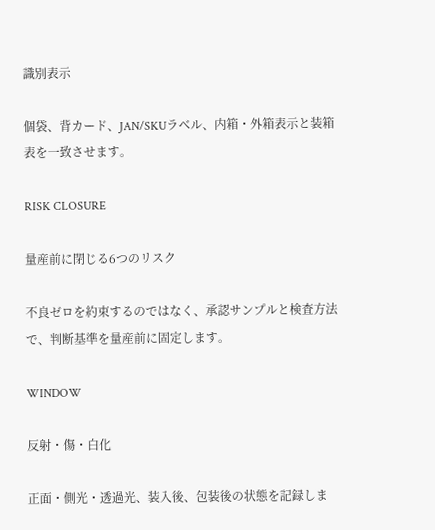識別表示

個袋、背カード、JAN/SKUラベル、内箱・外箱表示と装箱表を一致させます。

RISK CLOSURE

量産前に閉じる6つのリスク

不良ゼロを約束するのではなく、承認サンプルと検査方法で、判断基準を量産前に固定します。

WINDOW

反射・傷・白化

正面・側光・透過光、装入後、包装後の状態を記録しま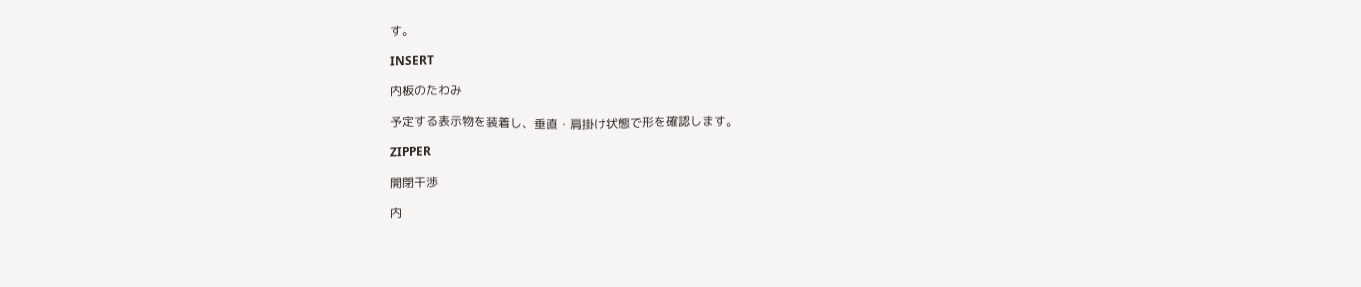す。

INSERT

内板のたわみ

予定する表示物を装着し、垂直・肩掛け状態で形を確認します。

ZIPPER

開閉干渉

内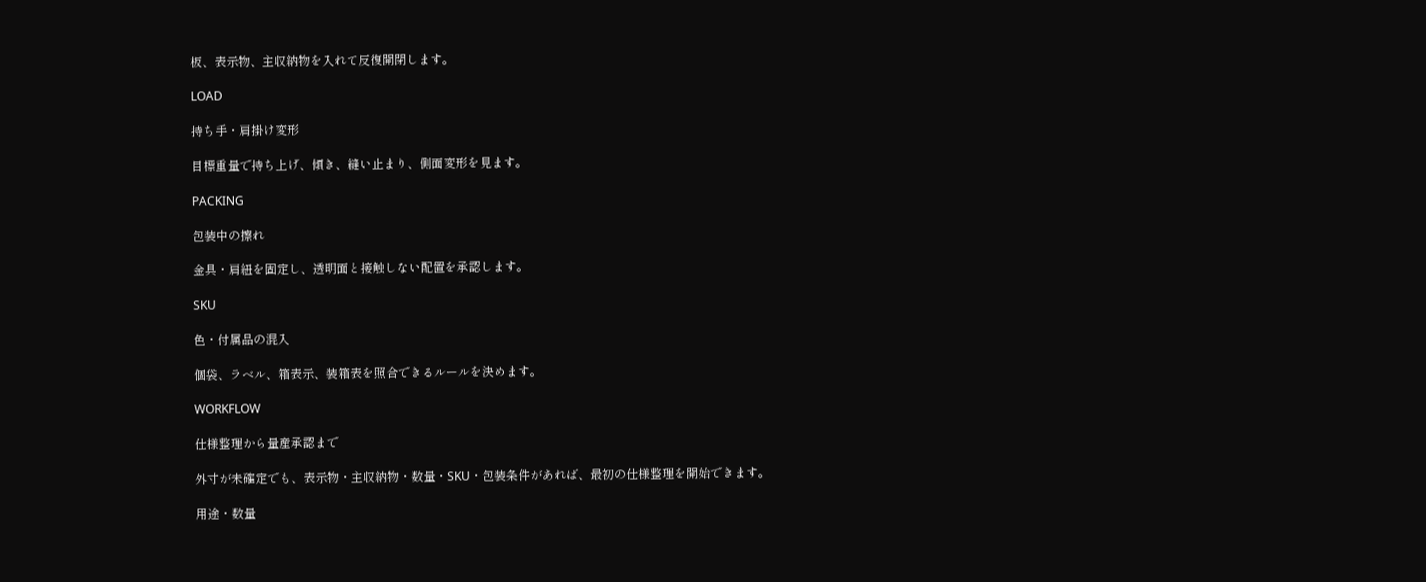板、表示物、主収納物を入れて反復開閉します。

LOAD

持ち手・肩掛け変形

目標重量で持ち上げ、傾き、縫い止まり、側面変形を見ます。

PACKING

包装中の擦れ

金具・肩紐を固定し、透明面と接触しない配置を承認します。

SKU

色・付属品の混入

個袋、ラベル、箱表示、装箱表を照合できるルールを決めます。

WORKFLOW

仕様整理から量産承認まで

外寸が未確定でも、表示物・主収納物・数量・SKU・包装条件があれば、最初の仕様整理を開始できます。

用途・数量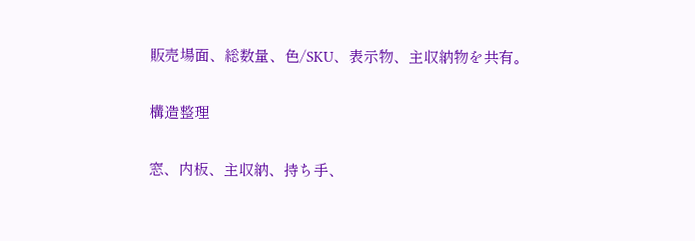販売場面、総数量、色/SKU、表示物、主収納物を共有。

構造整理

窓、内板、主収納、持ち手、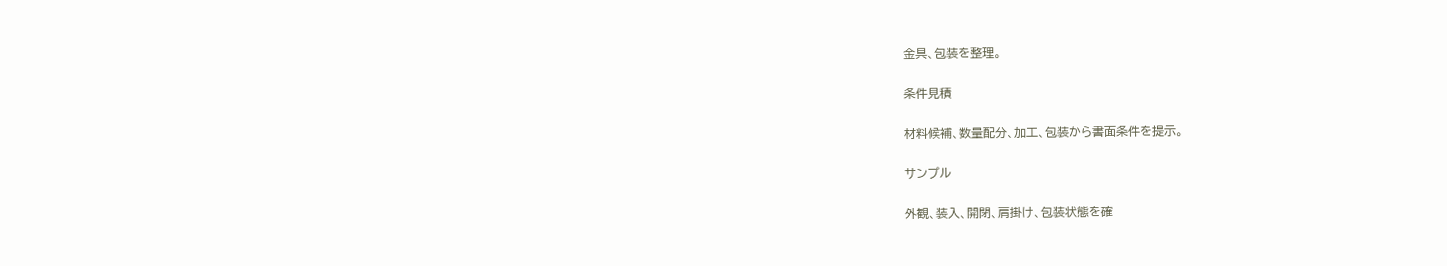金具、包装を整理。

条件見積

材料候補、数量配分、加工、包装から書面条件を提示。

サンプル

外観、装入、開閉、肩掛け、包装状態を確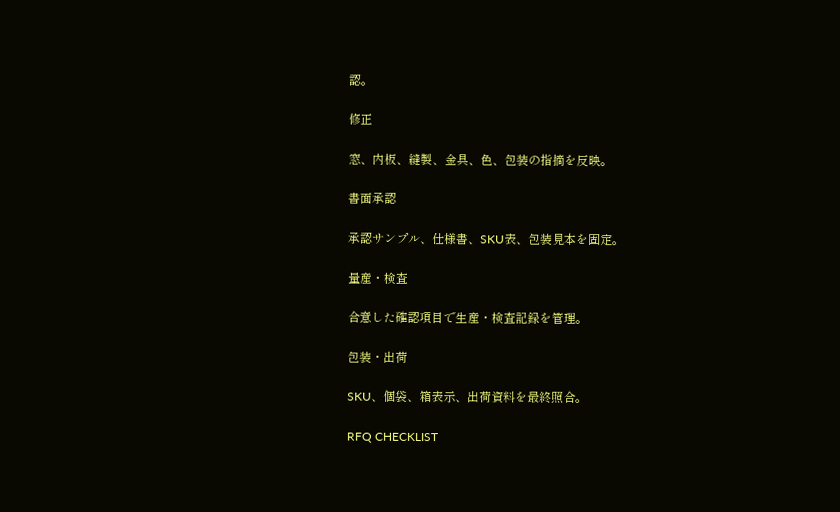認。

修正

窓、内板、縫製、金具、色、包装の指摘を反映。

書面承認

承認サンプル、仕様書、SKU表、包装見本を固定。

量産・検査

合意した確認項目で生産・検査記録を管理。

包装・出荷

SKU、個袋、箱表示、出荷資料を最終照合。

RFQ CHECKLIST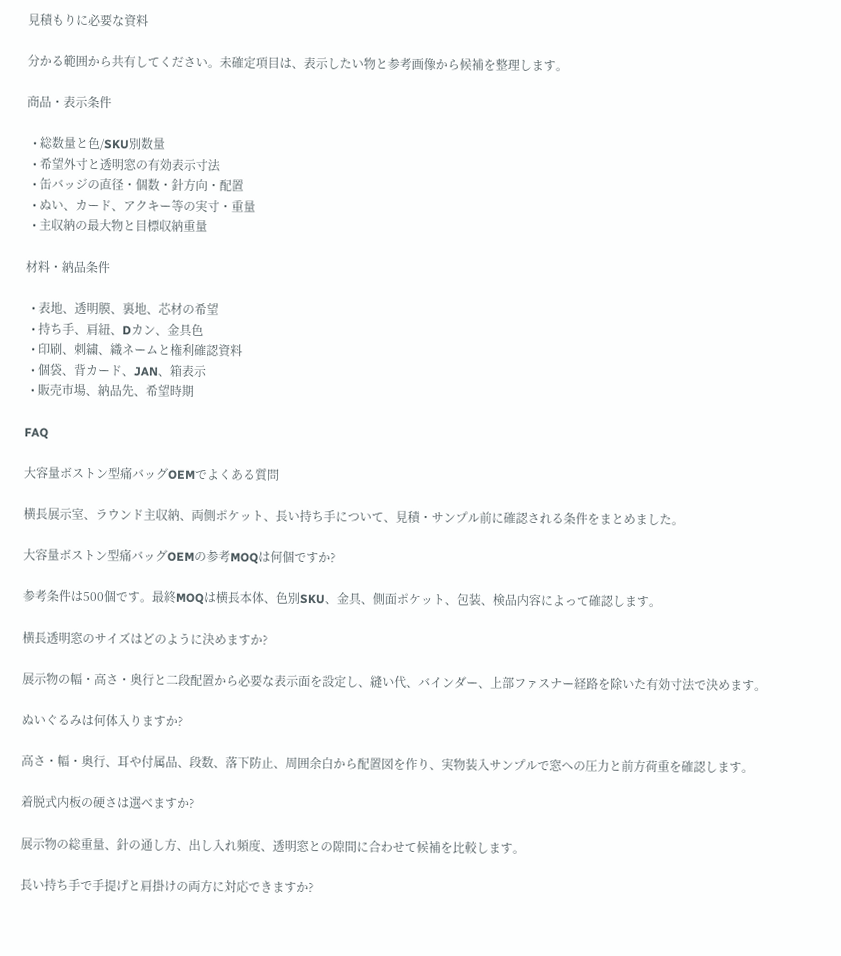見積もりに必要な資料

分かる範囲から共有してください。未確定項目は、表示したい物と参考画像から候補を整理します。

商品・表示条件

  • 総数量と色/SKU別数量
  • 希望外寸と透明窓の有効表示寸法
  • 缶バッジの直径・個数・針方向・配置
  • ぬい、カード、アクキー等の実寸・重量
  • 主収納の最大物と目標収納重量

材料・納品条件

  • 表地、透明膜、裏地、芯材の希望
  • 持ち手、肩紐、Dカン、金具色
  • 印刷、刺繍、織ネームと権利確認資料
  • 個袋、背カード、JAN、箱表示
  • 販売市場、納品先、希望時期

FAQ

大容量ボストン型痛バッグOEMでよくある質問

横長展示室、ラウンド主収納、両側ポケット、長い持ち手について、見積・サンプル前に確認される条件をまとめました。

大容量ボストン型痛バッグOEMの参考MOQは何個ですか?

参考条件は500個です。最終MOQは横長本体、色別SKU、金具、側面ポケット、包装、検品内容によって確認します。

横長透明窓のサイズはどのように決めますか?

展示物の幅・高さ・奥行と二段配置から必要な表示面を設定し、縫い代、バインダー、上部ファスナー経路を除いた有効寸法で決めます。

ぬいぐるみは何体入りますか?

高さ・幅・奥行、耳や付属品、段数、落下防止、周囲余白から配置図を作り、実物装入サンプルで窓への圧力と前方荷重を確認します。

着脱式内板の硬さは選べますか?

展示物の総重量、針の通し方、出し入れ頻度、透明窓との隙間に合わせて候補を比較します。

長い持ち手で手提げと肩掛けの両方に対応できますか?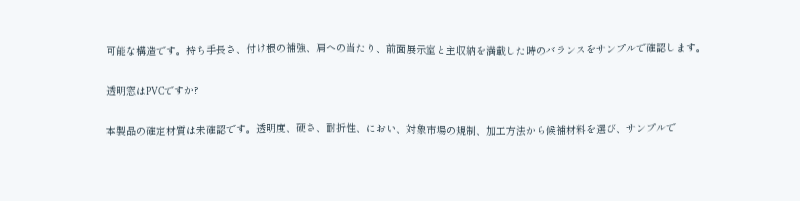可能な構造です。持ち手長さ、付け根の補強、肩への当たり、前面展示室と主収納を満載した時のバランスをサンプルで確認します。

透明窓はPVCですか?

本製品の確定材質は未確認です。透明度、硬さ、耐折性、におい、対象市場の規制、加工方法から候補材料を選び、サンプルで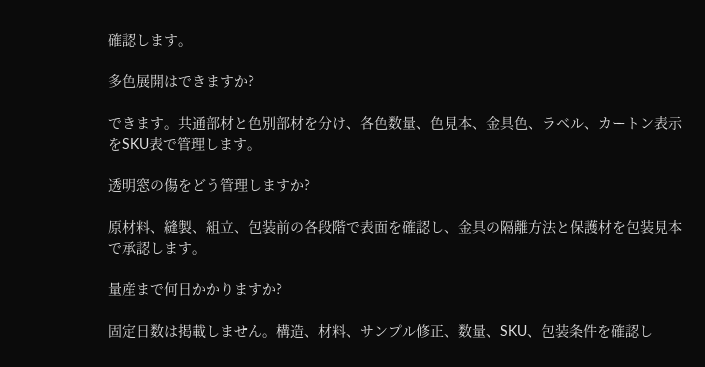確認します。

多色展開はできますか?

できます。共通部材と色別部材を分け、各色数量、色見本、金具色、ラベル、カートン表示をSKU表で管理します。

透明窓の傷をどう管理しますか?

原材料、縫製、組立、包装前の各段階で表面を確認し、金具の隔離方法と保護材を包装見本で承認します。

量産まで何日かかりますか?

固定日数は掲載しません。構造、材料、サンプル修正、数量、SKU、包装条件を確認し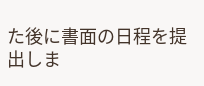た後に書面の日程を提出しま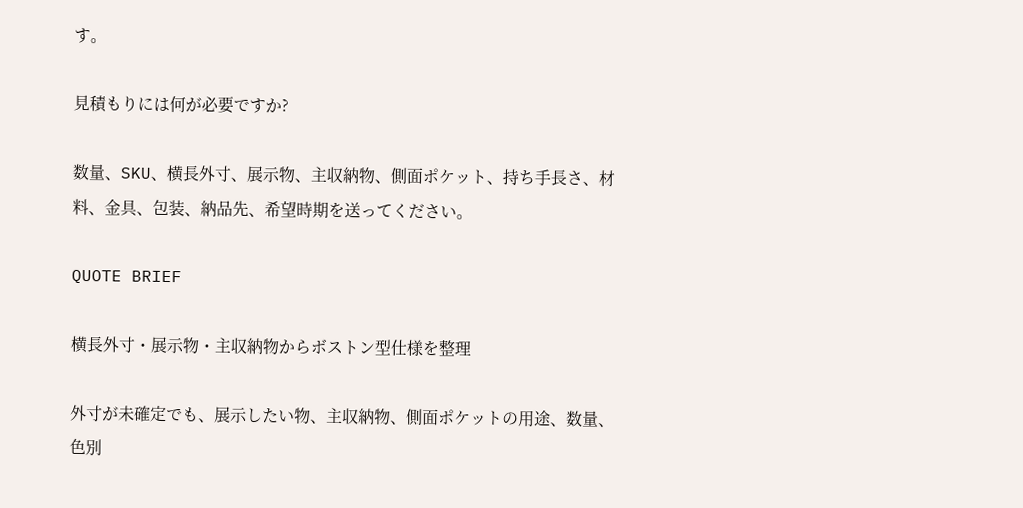す。

見積もりには何が必要ですか?

数量、SKU、横長外寸、展示物、主収納物、側面ポケット、持ち手長さ、材料、金具、包装、納品先、希望時期を送ってください。

QUOTE BRIEF

横長外寸・展示物・主収納物からボストン型仕様を整理

外寸が未確定でも、展示したい物、主収納物、側面ポケットの用途、数量、色別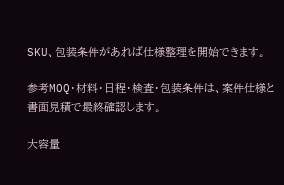SKU、包装条件があれば仕様整理を開始できます。

参考MOQ・材料・日程・検査・包装条件は、案件仕様と書面見積で最終確認します。

大容量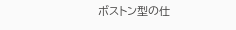ボストン型の仕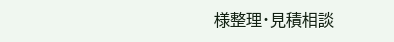様整理・見積相談